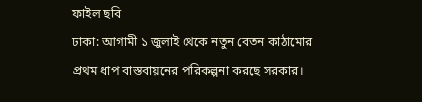ফাইল ছবি
ঢাকা: আগামী ১ জুলাই থেকে নতুন বেতন কাঠামোর প্রথম ধাপ বাস্তবায়নের পরিকল্পনা করছে সরকার।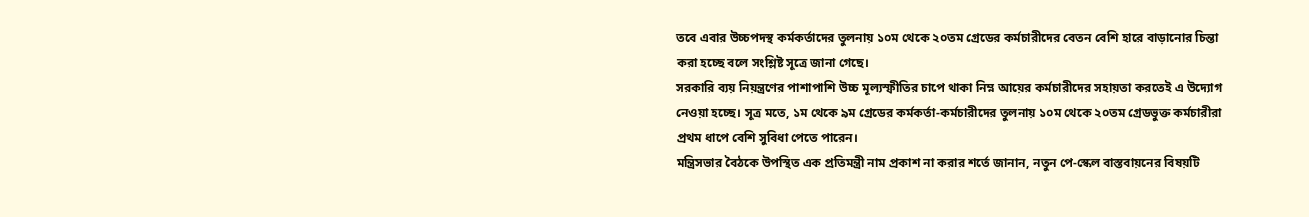তবে এবার উচ্চপদস্থ কর্মকর্তাদের তুলনায় ১০ম থেকে ২০তম গ্রেডের কর্মচারীদের বেতন বেশি হারে বাড়ানোর চিন্তা করা হচ্ছে বলে সংশ্লিষ্ট সূত্রে জানা গেছে।
সরকারি ব্যয় নিয়ন্ত্রণের পাশাপাশি উচ্চ মূল্যস্ফীতির চাপে থাকা নিম্ন আয়ের কর্মচারীদের সহায়তা করতেই এ উদ্যোগ নেওয়া হচ্ছে। সূত্র মতে, ১ম থেকে ৯ম গ্রেডের কর্মকর্তা-কর্মচারীদের তুলনায় ১০ম থেকে ২০তম গ্রেডভুক্ত কর্মচারীরা প্রথম ধাপে বেশি সুবিধা পেতে পারেন।
মন্ত্রিসভার বৈঠকে উপস্থিত এক প্রতিমন্ত্রী নাম প্রকাশ না করার শর্তে জানান, নতুন পে-স্কেল বাস্তবায়নের বিষয়টি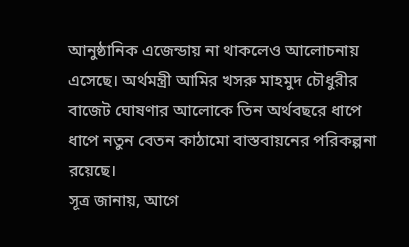আনুষ্ঠানিক এজেন্ডায় না থাকলেও আলোচনায় এসেছে। অর্থমন্ত্রী আমির খসরু মাহমুদ চৌধুরীর বাজেট ঘোষণার আলোকে তিন অর্থবছরে ধাপে ধাপে নতুন বেতন কাঠামো বাস্তবায়নের পরিকল্পনা রয়েছে।
সূত্র জানায়, আগে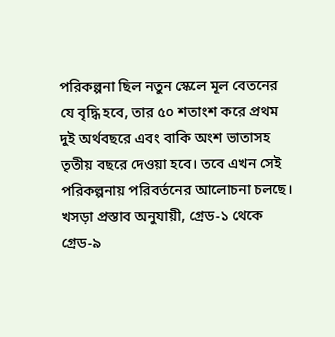পরিকল্পনা ছিল নতুন স্কেলে মূল বেতনের যে বৃদ্ধি হবে, তার ৫০ শতাংশ করে প্রথম দুই অর্থবছরে এবং বাকি অংশ ভাতাসহ তৃতীয় বছরে দেওয়া হবে। তবে এখন সেই পরিকল্পনায় পরিবর্তনের আলোচনা চলছে।
খসড়া প্রস্তাব অনুযায়ী, গ্রেড-১ থেকে গ্রেড-৯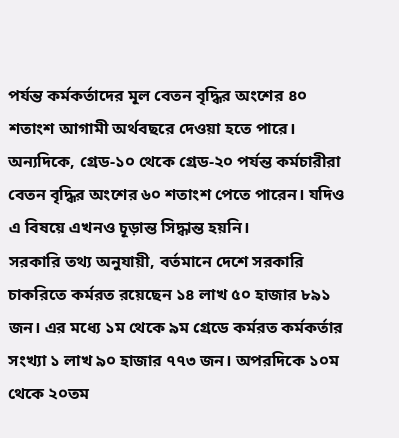পর্যন্ত কর্মকর্তাদের মূল বেতন বৃদ্ধির অংশের ৪০ শতাংশ আগামী অর্থবছরে দেওয়া হতে পারে। অন্যদিকে, গ্রেড-১০ থেকে গ্রেড-২০ পর্যন্ত কর্মচারীরা বেতন বৃদ্ধির অংশের ৬০ শতাংশ পেতে পারেন। যদিও এ বিষয়ে এখনও চূড়ান্ত সিদ্ধান্ত হয়নি।
সরকারি তথ্য অনুযায়ী, বর্তমানে দেশে সরকারি চাকরিতে কর্মরত রয়েছেন ১৪ লাখ ৫০ হাজার ৮৯১ জন। এর মধ্যে ১ম থেকে ৯ম গ্রেডে কর্মরত কর্মকর্তার সংখ্যা ১ লাখ ৯০ হাজার ৭৭৩ জন। অপরদিকে ১০ম থেকে ২০তম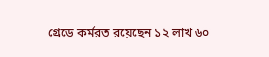গ্রেডে কর্মরত রয়েছেন ১২ লাখ ৬০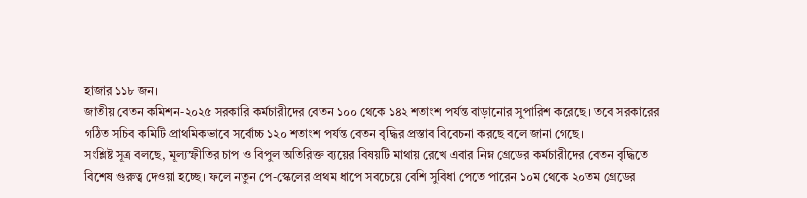হাজার ১১৮ জন।
জাতীয় বেতন কমিশন-২০২৫ সরকারি কর্মচারীদের বেতন ১০০ থেকে ১৪২ শতাংশ পর্যন্ত বাড়ানোর সুপারিশ করেছে। তবে সরকারের গঠিত সচিব কমিটি প্রাথমিকভাবে সর্বোচ্চ ১২০ শতাংশ পর্যন্ত বেতন বৃদ্ধির প্রস্তাব বিবেচনা করছে বলে জানা গেছে।
সংশ্লিষ্ট সূত্র বলছে, মূল্যস্ফীতির চাপ ও বিপুল অতিরিক্ত ব্যয়ের বিষয়টি মাথায় রেখে এবার নিম্ন গ্রেডের কর্মচারীদের বেতন বৃদ্ধিতে বিশেষ গুরুত্ব দেওয়া হচ্ছে। ফলে নতুন পে-স্কেলের প্রথম ধাপে সবচেয়ে বেশি সুবিধা পেতে পারেন ১০ম থেকে ২০তম গ্রেডের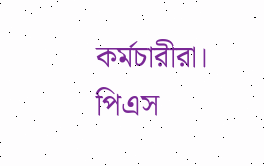কর্মচারীরা।
পিএস